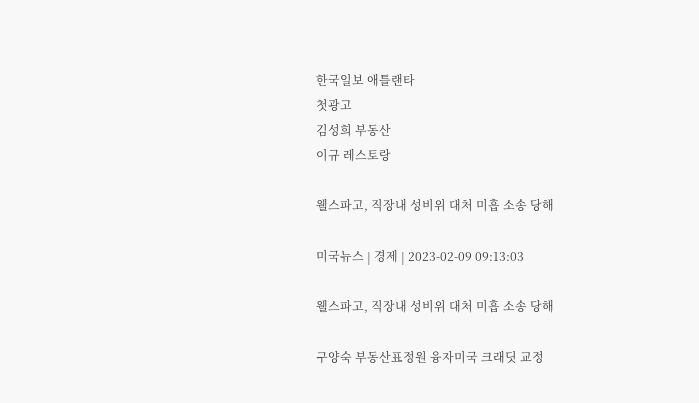한국일보 애틀랜타
첫광고
김성희 부동산
이규 레스토랑

웰스파고, 직장내 성비위 대처 미흡 소송 당해

미국뉴스 | 경제 | 2023-02-09 09:13:03

웰스파고, 직장내 성비위 대처 미흡 소송 당해

구양숙 부동산표정원 융자미국 크래딧 교정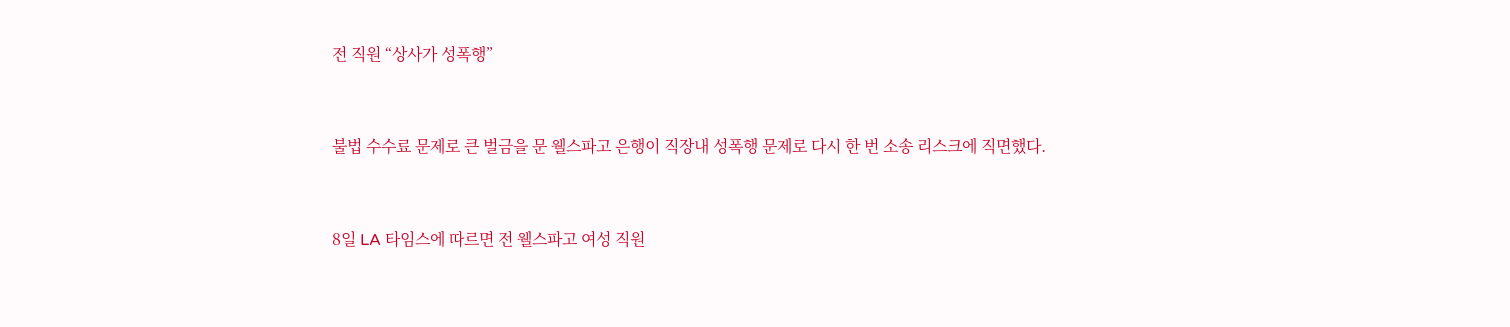전 직원 “상사가 성폭행”



불법 수수료 문제로 큰 벌금을 문 웰스파고 은행이 직장내 성폭행 문제로 다시 한 번 소송 리스크에 직면했다.



8일 LA 타임스에 따르면 전 웰스파고 여성 직원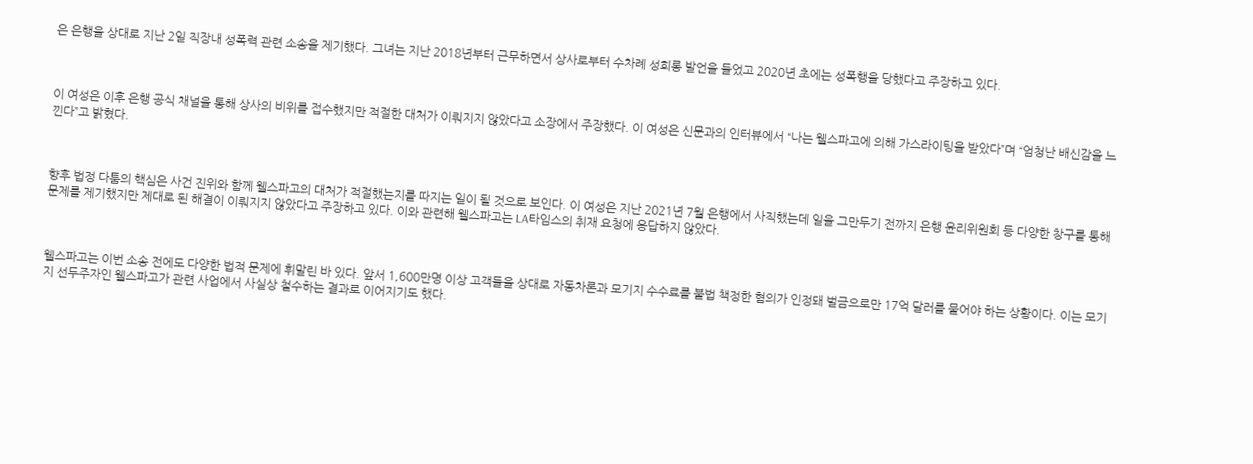은 은행을 상대로 지난 2일 직장내 성폭력 관련 소송을 제기했다. 그녀는 지난 2018년부터 근무하면서 상사로부터 수차례 성희롱 발언을 들었고 2020년 초에는 성폭행을 당했다고 주장하고 있다.



이 여성은 이후 은행 공식 채널을 통해 상사의 비위를 접수했지만 적절한 대처가 이뤄지지 않았다고 소장에서 주장했다. 이 여성은 신문과의 인터뷰에서 “나는 웰스파고에 의해 가스라이팅을 받았다”며 “엄청난 배신감을 느낀다”고 밝혔다.



향후 법정 다툼의 핵심은 사건 진위와 함께 웰스파고의 대처가 적절했는지를 따지는 일이 될 것으로 보인다. 이 여성은 지난 2021년 7월 은행에서 사직했는데 일을 그만두기 전까지 은행 윤리위원회 등 다양한 창구를 통해 문제를 제기했지만 제대로 된 해결이 이뤄지지 않았다고 주장하고 있다. 이와 관련해 웰스파고는 LA타임스의 취재 요청에 응답하지 않았다.



웰스파고는 이번 소송 전에도 다양한 법적 문제에 휘말린 바 있다. 앞서 1,600만명 이상 고객들을 상대로 자동차론과 모기지 수수료를 불법 책정한 혐의가 인정돼 벌금으로만 17억 달러를 물어야 하는 상황이다. 이는 모기지 선두주자인 웰스파고가 관련 사업에서 사실상 철수하는 결과로 이어지기도 했다.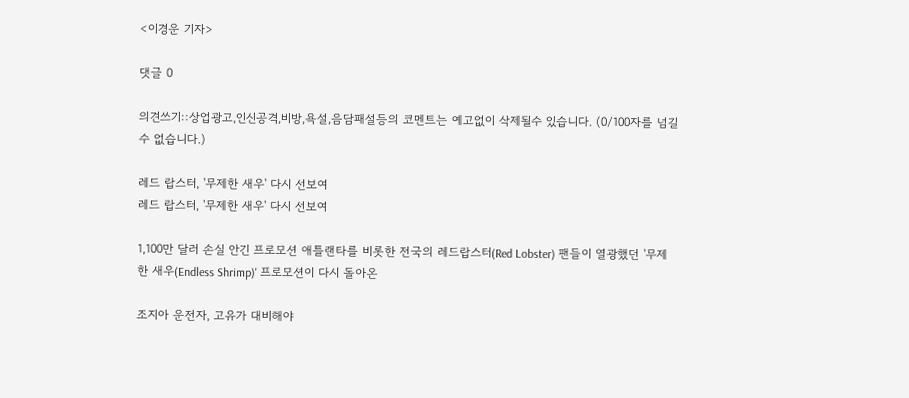<이경운 기자>

댓글 0

의견쓰기::상업광고,인신공격,비방,욕설,음담패설등의 코멘트는 예고없이 삭제될수 있습니다. (0/100자를 넘길 수 없습니다.)

레드 랍스터, '무제한 새우' 다시 선보여
레드 랍스터, '무제한 새우' 다시 선보여

1,100만 달러 손실 안긴 프로모션 애틀랜타를 비롯한 전국의 레드랍스터(Red Lobster) 팬들이 열광했던 '무제한 새우(Endless Shrimp)' 프로모션이 다시 돌아온

조지아 운전자, 고유가 대비해야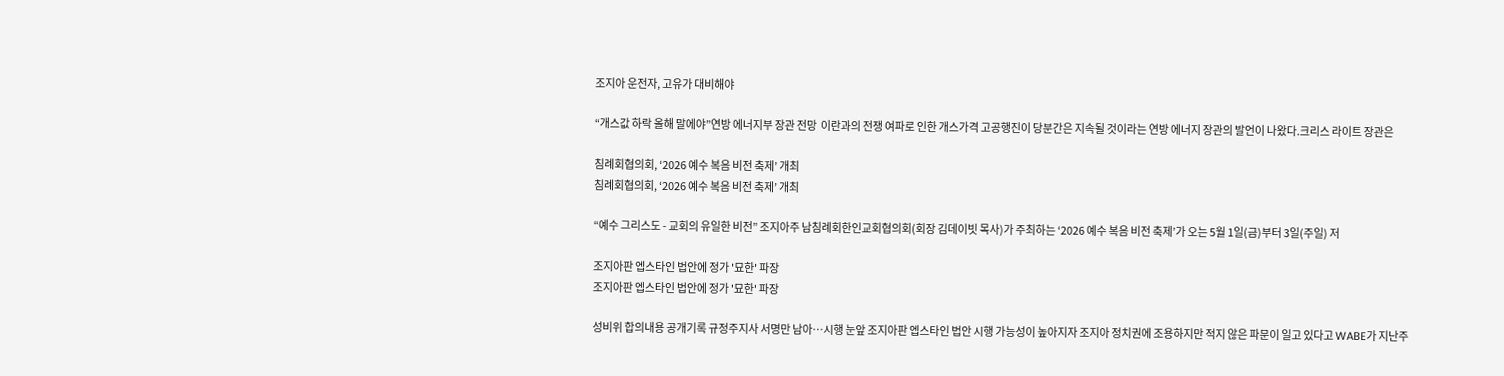조지아 운전자, 고유가 대비해야

“개스값 하락 올해 말에야”연방 에너지부 장관 전망  이란과의 전쟁 여파로 인한 개스가격 고공행진이 당분간은 지속될 것이라는 연방 에너지 장관의 발언이 나왔다.크리스 라이트 장관은

침례회협의회, ‘2026 예수 복음 비전 축제’ 개최
침례회협의회, ‘2026 예수 복음 비전 축제’ 개최

“예수 그리스도 - 교회의 유일한 비전” 조지아주 남침례회한인교회협의회(회장 김데이빗 목사)가 주최하는 ‘2026 예수 복음 비전 축제’가 오는 5월 1일(금)부터 3일(주일) 저

조지아판 엡스타인 법안에 정가 '묘한' 파장
조지아판 엡스타인 법안에 정가 '묘한' 파장

성비위 합의내용 공개기록 규정주지사 서명만 남아…시행 눈앞 조지아판 엡스타인 법안 시행 가능성이 높아지자 조지아 정치권에 조용하지만 적지 않은 파문이 일고 있다고 WABE가 지난주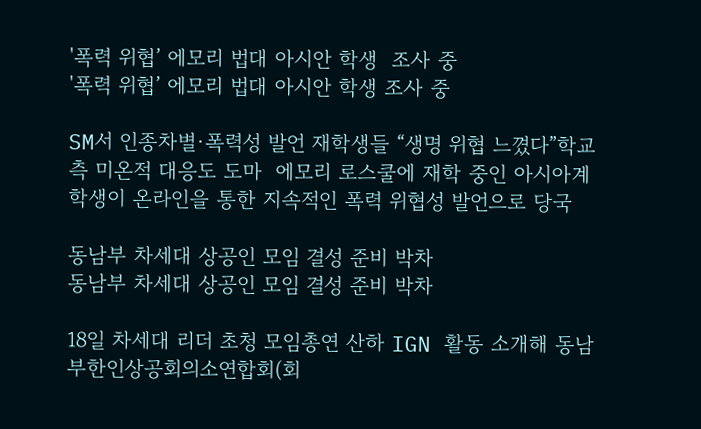'폭력 위협’ 에모리 법대 아시안 학생  조사 중
'폭력 위협’ 에모리 법대 아시안 학생 조사 중

SM서 인종차별∙폭력성 발언 재학생들 “생명 위협 느꼈다”학교 측 미온적 대응도 도마  에모리 로스쿨에 재학 중인 아시아계 학생이 온라인을 통한 지속적인 폭력 위협성 발언으로 당국

동남부 차세대 상공인 모임 결성 준비 박차
동남부 차세대 상공인 모임 결성 준비 박차

18일 차세대 리더 초청 모임총연 산하 IGN 활동 소개해 동남부한인상공회의소연합회(회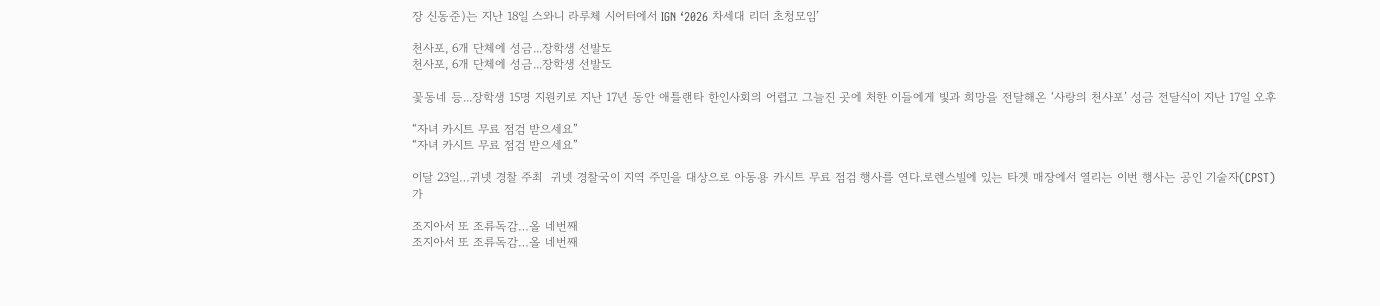장 신동준)는 지난 18일 스와니 라루체 시어터에서 IGN ‘2026 차세대 리더 초청모임’

천사포, 6개 단체에 성금...장학생 선발도
천사포, 6개 단체에 성금...장학생 선발도

꽃동네 등...장학생 15명 지원키로 지난 17년 동안 애틀랜타 한인사회의 어렵고 그늘진 곳에 처한 이들에게 빛과 희망을 전달해온 ‘사랑의 천사포’ 성금 전달식이 지난 17일 오후

“자녀 카시트 무료 점검 받으세요”
“자녀 카시트 무료 점검 받으세요”

이달 23일…귀넷 경찰 주최  귀넷 경찰국이 지역 주민을 대상으로 아동용 카시트 무료 점검 행사를 연다.로렌스빌에 있는 타겟 매장에서 열리는 이번 행사는 공인 기술자(CPST)가

조지아서 또 조류독감…올 네번째
조지아서 또 조류독감…올 네번째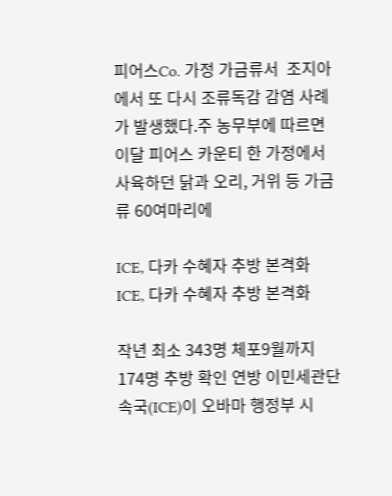피어스Co. 가정 가금류서  조지아에서 또 다시 조류독감 감염 사례가 발생했다.주 농무부에 따르면 이달 피어스 카운티 한 가정에서 사육하던 닭과 오리, 거위 등 가금류 60여마리에

ICE, 다카 수혜자 추방 본격화
ICE, 다카 수혜자 추방 본격화

작년 최소 343명 체포9월까지 174명 추방 확인 연방 이민세관단속국(ICE)이 오바마 행정부 시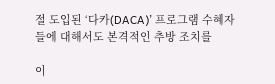절 도입된 ‘다카(DACA)’ 프로그램 수혜자들에 대해서도 본격적인 추방 조치를

이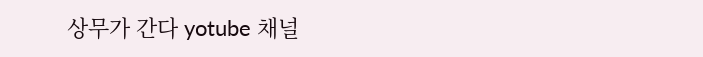상무가 간다 yotube 채널